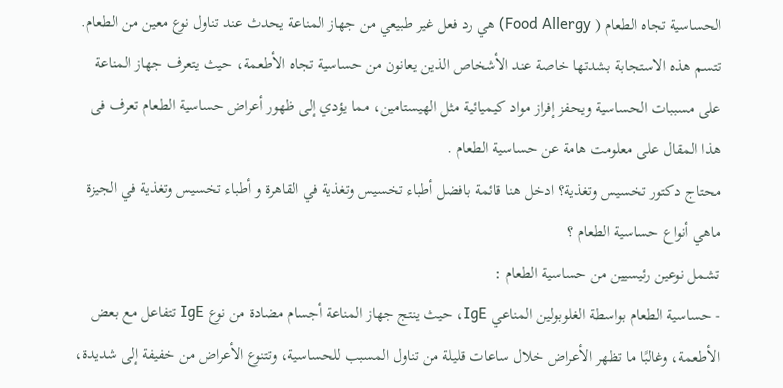الحساسية تجاه الطعام ( Food Allergy) هي رد فعل غير طبيعي من جهاز المناعة يحدث عند تناول نوع معين من الطعام. تتسم هذه الاستجابة بشدتها خاصة عند الأشخاص الذين يعانون من حساسية تجاه الأطعمة، حيث يتعرف جهاز المناعة على مسببات الحساسية ويحفز إفراز مواد كيميائية مثل الهيستامين، مما يؤدي إلى ظهور أعراض حساسية الطعام تعرف فى هذا المقال على معلومت هامة عن حساسية الطعام .
محتاج دكتور تخسيس وتغذية؟ ادخل هنا قائمة بافضل أطباء تخسيس وتغذية في القاهرة و أطباء تخسيس وتغذية في الجيزة
ماهي أنواع حساسية الطعام ؟
تشمل نوعين رئيسيين من حساسية الطعام :
- حساسية الطعام بواسطة الغلوبولين المناعي IgE، حيث ينتج جهاز المناعة أجسام مضادة من نوع IgE تتفاعل مع بعض الأطعمة، وغالبًا ما تظهر الأعراض خلال ساعات قليلة من تناول المسبب للحساسية، وتتنوع الأعراض من خفيفة إلى شديدة،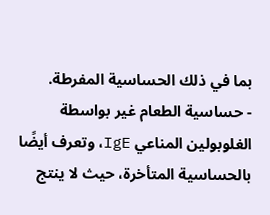بما في ذلك الحساسية المفرطة.
- حساسية الطعام غير بواسطة الغلوبولين المناعي IgE، وتعرف أيضًا بالحساسية المتأخرة، حيث لا ينتج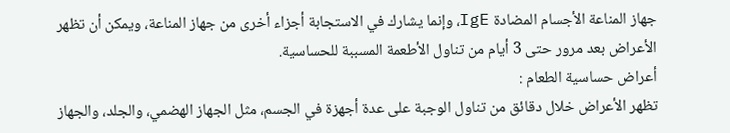جهاز المناعة الأجسام المضادة IgE، وإنما يشارك في الاستجابة أجزاء أخرى من جهاز المناعة، ويمكن أن تظهر الأعراض بعد مرور حتى 3 أيام من تناول الأطعمة المسببة للحساسية.
أعراض حساسية الطعام :
تظهر الأعراض خلال دقائق من تناول الوجبة على عدة أجهزة في الجسم، مثل الجهاز الهضمي، والجلد، والجهاز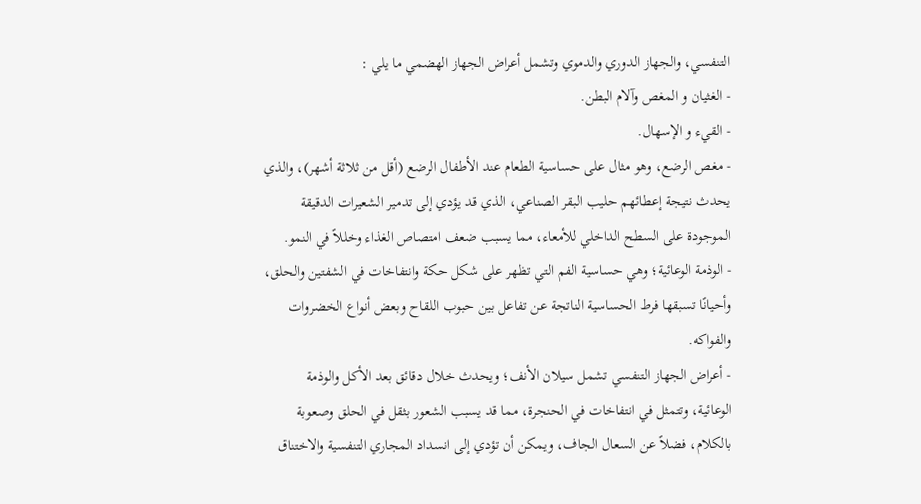التنفسي، والجهاز الدوري والدموي وتشمل أعراض الجهاز الهضمي ما يلي :
- الغثيان و المغص وآلام البطن.
- القيء و الإسهال.
- مغص الرضع، وهو مثال على حساسية الطعام عند الأطفال الرضع (أقل من ثلاثة أشهر)، والذي يحدث نتيجة إعطائهم حليب البقر الصناعي، الذي قد يؤدي إلى تدمير الشعيرات الدقيقة الموجودة على السطح الداخلي للأمعاء، مما يسبب ضعف امتصاص الغذاء وخللاً في النمو.
- الوذمة الوعائية؛ وهي حساسية الفم التي تظهر على شكل حكة وانتفاخات في الشفتين والحلق، وأحيانًا تسبقها فرط الحساسية الناتجة عن تفاعل بين حبوب اللقاح وبعض أنواع الخضروات والفواكه.
- أعراض الجهاز التنفسي تشمل سيلان الأنف؛ ويحدث خلال دقائق بعد الأكل والوذمة الوعائية، وتتمثل في انتفاخات في الحنجرة، مما قد يسبب الشعور بثقل في الحلق وصعوبة بالكلام، فضلاً عن السعال الجاف، ويمكن أن تؤدي إلى انسداد المجاري التنفسية والاختناق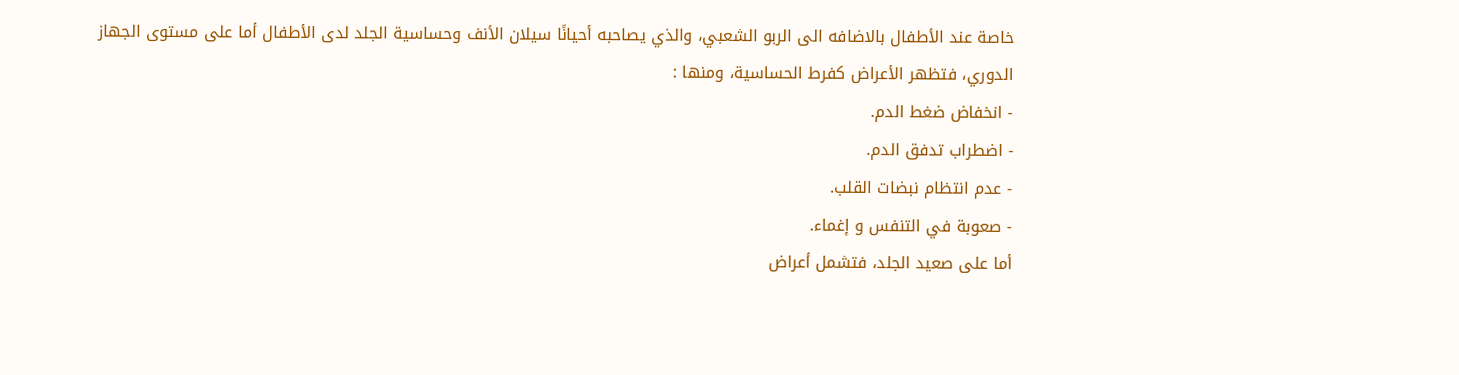خاصة عند الأطفال بالاضافه الى الربو الشعبي، والذي يصاحبه أحيانًا سيلان الأنف وحساسية الجلد لدى الأطفال أما على مستوى الجهاز الدوري، فتظهر الأعراض كفرط الحساسية، ومنها :
- انخفاض ضغط الدم.
- اضطراب تدفق الدم.
- عدم انتظام نبضات القلب.
- صعوبة في التنفس و إغماء.
أما على صعيد الجلد، فتشمل أعراض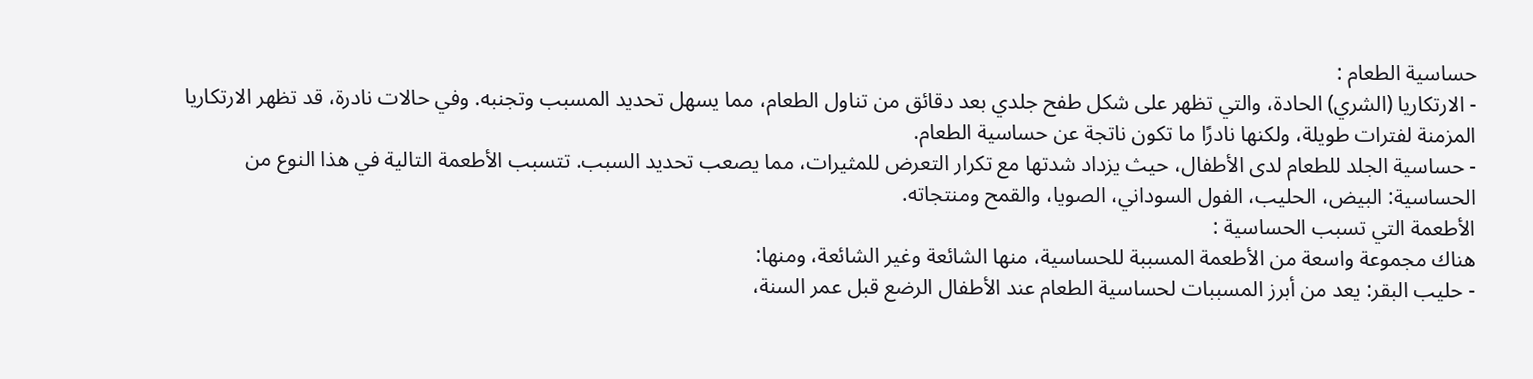حساسية الطعام :
- الارتكاريا (الشري) الحادة، والتي تظهر على شكل طفح جلدي بعد دقائق من تناول الطعام، مما يسهل تحديد المسبب وتجنبه. وفي حالات نادرة، قد تظهر الارتكاريا المزمنة لفترات طويلة، ولكنها نادرًا ما تكون ناتجة عن حساسية الطعام.
- حساسية الجلد للطعام لدى الأطفال، حيث يزداد شدتها مع تكرار التعرض للمثيرات، مما يصعب تحديد السبب. تتسبب الأطعمة التالية في هذا النوع من الحساسية: البيض، الحليب، الفول السوداني، الصويا، والقمح ومنتجاته.
الأطعمة التي تسبب الحساسية :
هناك مجموعة واسعة من الأطعمة المسببة للحساسية، منها الشائعة وغير الشائعة، ومنها:
- حليب البقر: يعد من أبرز المسببات لحساسية الطعام عند الأطفال الرضع قبل عمر السنة،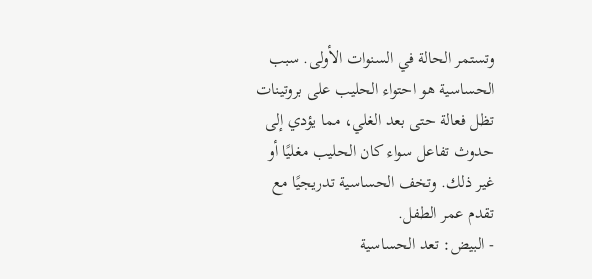وتستمر الحالة في السنوات الأولى. سبب الحساسية هو احتواء الحليب على بروتينات تظل فعالة حتى بعد الغلي، مما يؤدي إلى حدوث تفاعل سواء كان الحليب مغليًا أو غير ذلك. وتخف الحساسية تدريجيًا مع تقدم عمر الطفل.
- البيض: تعد الحساسية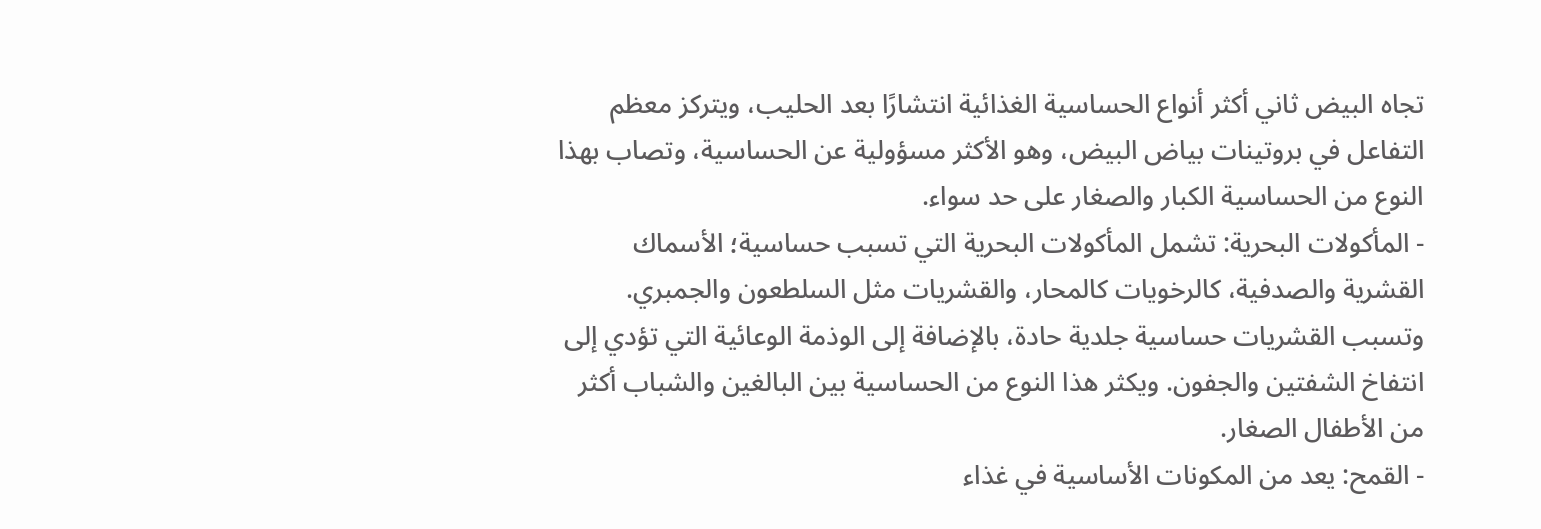تجاه البيض ثاني أكثر أنواع الحساسية الغذائية انتشارًا بعد الحليب، ويتركز معظم التفاعل في بروتينات بياض البيض، وهو الأكثر مسؤولية عن الحساسية، وتصاب بهذا النوع من الحساسية الكبار والصغار على حد سواء.
- المأكولات البحرية: تشمل المأكولات البحرية التي تسبب حساسية؛ الأسماك القشرية والصدفية، كالرخويات كالمحار، والقشريات مثل السلطعون والجمبري. وتسبب القشريات حساسية جلدية حادة، بالإضافة إلى الوذمة الوعائية التي تؤدي إلى انتفاخ الشفتين والجفون. ويكثر هذا النوع من الحساسية بين البالغين والشباب أكثر من الأطفال الصغار.
- القمح: يعد من المكونات الأساسية في غذاء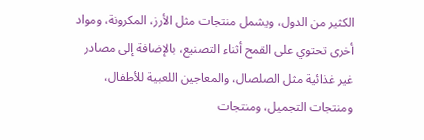الكثير من الدول، ويشمل منتجات مثل الأرز، المكرونة، ومواد أخرى تحتوي على القمح أثناء التصنيع، بالإضافة إلى مصادر غير غذائية مثل الصلصال، والمعاجين اللعبية للأطفال، ومنتجات التجميل، ومنتجات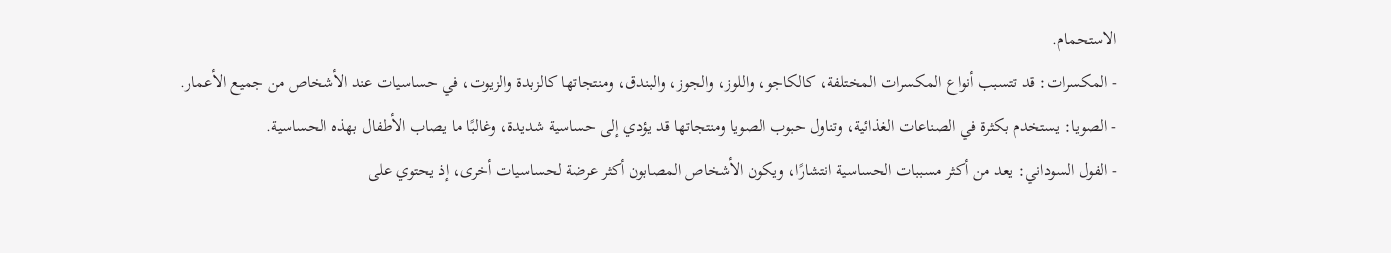الاستحمام.
- المكسرات: قد تتسبب أنواع المكسرات المختلفة، كالكاجو، واللوز، والجوز، والبندق، ومنتجاتها كالزبدة والزيوت، في حساسيات عند الأشخاص من جميع الأعمار.
- الصويا: يستخدم بكثرة في الصناعات الغذائية، وتناول حبوب الصويا ومنتجاتها قد يؤدي إلى حساسية شديدة، وغالبًا ما يصاب الأطفال بهذه الحساسية.
- الفول السوداني: يعد من أكثر مسببات الحساسية انتشارًا، ويكون الأشخاص المصابون أكثر عرضة لحساسيات أخرى، إذ يحتوي على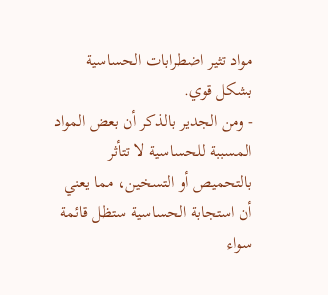مواد تثير اضطرابات الحساسية بشكل قوي.
- ومن الجدير بالذكر أن بعض المواد المسببة للحساسية لا تتأثر بالتحميص أو التسخين، مما يعني أن استجابة الحساسية ستظل قائمة سواء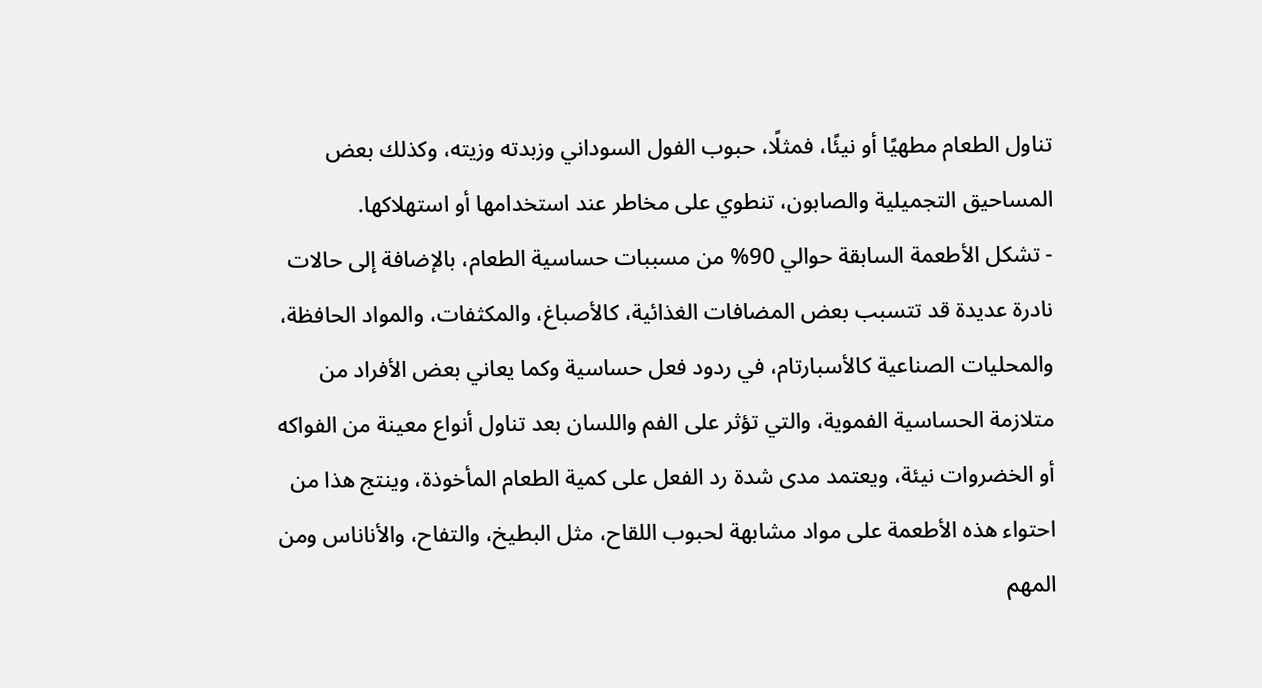تناول الطعام مطهيًا أو نيئًا، فمثلًا، حبوب الفول السوداني وزبدته وزيته، وكذلك بعض المساحيق التجميلية والصابون، تنطوي على مخاطر عند استخدامها أو استهلاكها.
- تشكل الأطعمة السابقة حوالي 90% من مسببات حساسية الطعام، بالإضافة إلى حالات نادرة عديدة قد تتسبب بعض المضافات الغذائية، كالأصباغ، والمكثفات، والمواد الحافظة، والمحليات الصناعية كالأسبارتام، في ردود فعل حساسية وكما يعاني بعض الأفراد من متلازمة الحساسية الفموية، والتي تؤثر على الفم واللسان بعد تناول أنواع معينة من الفواكه أو الخضروات نيئة، ويعتمد مدى شدة رد الفعل على كمية الطعام المأخوذة، وينتج هذا من احتواء هذه الأطعمة على مواد مشابهة لحبوب اللقاح، مثل البطيخ، والتفاح، والأناناس ومن المهم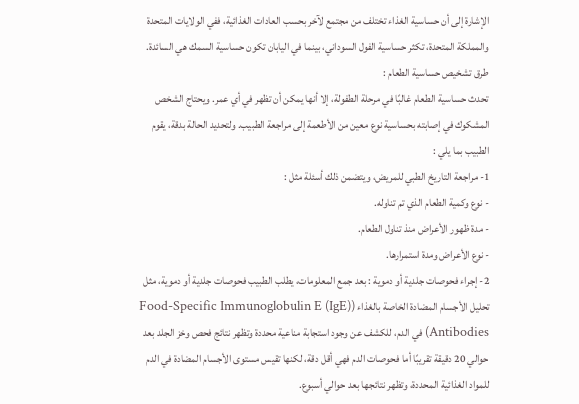الإشارة إلى أن حساسية الغذاء تختلف من مجتمع لآخر بحسب العادات الغذائية، ففي الولايات المتحدة والمملكة المتحدة، تكثر حساسية الفول السوداني، بينما في اليابان تكون حساسية السمك هي السائدة.
طرق تشخيص حساسية الطعام :
تحدث حساسية الطعام غالبًا في مرحلة الطفولة، إلا أنها يمكن أن تظهر في أي عمر. ويحتاج الشخص المشكوك في إصابته بحساسية نوع معين من الأطعمة إلى مراجعة الطبيب. ولتحديد الحالة بدقة، يقوم الطبيب بما يلي :
1- مراجعة التاريخ الطبي للمريض، ويتضمن ذلك أسئلة مثل :
- نوع وكمية الطعام الذي تم تناوله.
- مدة ظهور الأعراض منذ تناول الطعام.
- نوع الأعراض ومدة استمرارها.
2- إجراء فحوصات جلدية أو دموية : بعد جمع المعلومات، يطلب الطبيب فحوصات جلدية أو دموية، مثل تحليل الأجسام المضادة الخاصة بالغذاء (Food-Specific Immunoglobulin E (IgE) Antibodies) في الدم، للكشف عن وجود استجابة مناعية محددة وتظهر نتائج فحص وخز الجلد بعد حوالي 20 دقيقة تقريبًا أما فحوصات الدم فهي أقل دقة، لكنها تقيس مستوى الأجسام المضادة في الدم للمواد الغذائية المحددة، وتظهر نتائجها بعد حوالي أسبوع.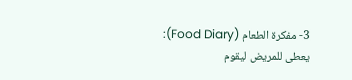3- مفكرة الطعام (Food Diary): يعطى للمريض ليقوم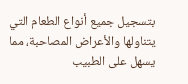بتسجيل جميع أنواع الطعام التي يتناولها والأعراض المصاحبة، مما يسهل على الطبيب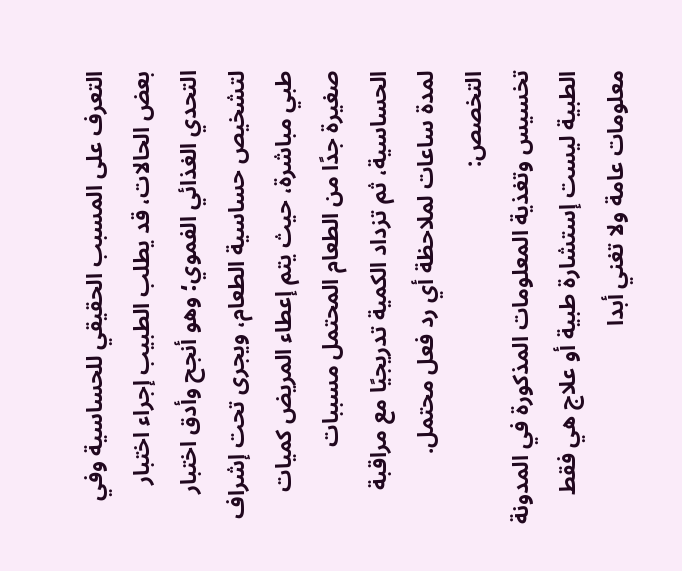التعرف على المسبب الحقيقي للحساسية وفي بعض الحالات، قد يطلب الطبيب إجراء اختبار التحدي الغذائي الفموي؛ وهو أنجح وأدق اختبار لتشخيص حساسية الطعام، ويجرى تحت إشراف طبي مباشرة، حيث يتم إعطاء المريض كميات صغيرة جدًا من الطعام المحتمل مسببات الحساسية، ثم تزداد الكمية تدريجيًا مع مراقبة لمدة ساعات لملاحظة أي رد فعل محتمل.
التخصص:
تخسيس وتغذية المعلومات المذكورة في المدونة الطبية ليست إستشارة طبية أو علاج هي فقط معلومات عامة ولا تغني أبدا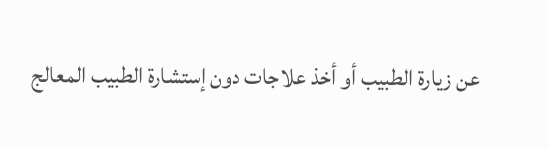عن زيارة الطبيب أو أخذ علاجات دون إستشارة الطبيب المعالج